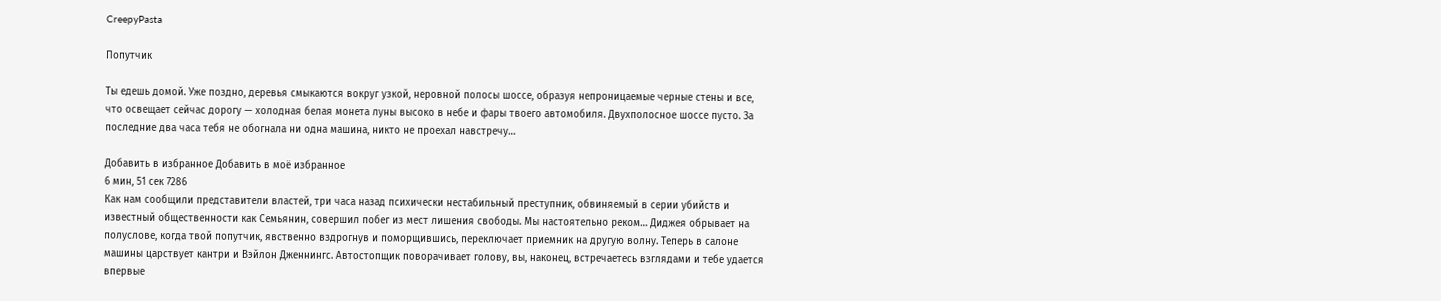CreepyPasta

Попутчик

Ты едешь домой. Уже поздно, деревья смыкаются вокруг узкой, неровной полосы шоссе, образуя непроницаемые черные стены и все, что освещает сейчас дорогу — холодная белая монета луны высоко в небе и фары твоего автомобиля. Двухполосное шоссе пусто. За последние два часа тебя не обогнала ни одна машина, никто не проехал навстречу…

Добавить в избранное Добавить в моё избранное
6 мин, 51 сек 7286
Как нам сообщили представители властей, три часа назад психически нестабильный преступник, обвиняемый в серии убийств и известный общественности как Семьянин, совершил побег из мест лишения свободы. Мы настоятельно реком… Диджея обрывает на полуслове, когда твой попутчик, явственно вздрогнув и поморщившись, переключает приемник на другую волну. Теперь в салоне машины царствует кантри и Вэйлон Дженнингс. Автостопщик поворачивает голову, вы, наконец, встречаетесь взглядами и тебе удается впервые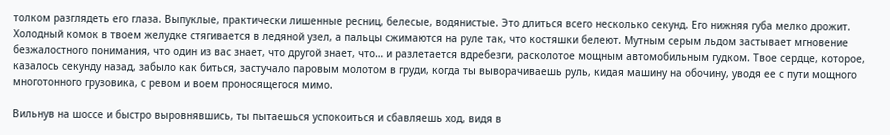толком разглядеть его глаза. Выпуклые, практически лишенные ресниц, белесые, водянистые. Это длиться всего несколько секунд. Его нижняя губа мелко дрожит. Холодный комок в твоем желудке стягивается в ледяной узел, а пальцы сжимаются на руле так, что костяшки белеют. Мутным серым льдом застывает мгновение безжалостного понимания, что один из вас знает, что другой знает, что… и разлетается вдребезги, расколотое мощным автомобильным гудком. Твое сердце, которое, казалось секунду назад, забыло как биться, застучало паровым молотом в груди, когда ты выворачиваешь руль, кидая машину на обочину, уводя ее с пути мощного многотонного грузовика, с ревом и воем проносящегося мимо.

Вильнув на шоссе и быстро выровнявшись, ты пытаешься успокоиться и сбавляешь ход, видя в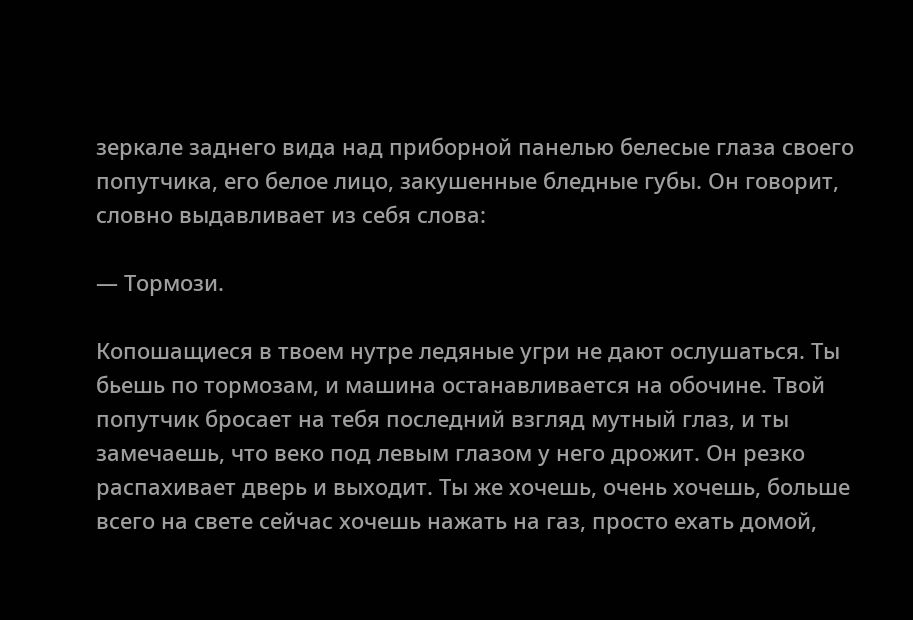зеркале заднего вида над приборной панелью белесые глаза своего попутчика, его белое лицо, закушенные бледные губы. Он говорит, словно выдавливает из себя слова:

— Тормози.

Копошащиеся в твоем нутре ледяные угри не дают ослушаться. Ты бьешь по тормозам, и машина останавливается на обочине. Твой попутчик бросает на тебя последний взгляд мутный глаз, и ты замечаешь, что веко под левым глазом у него дрожит. Он резко распахивает дверь и выходит. Ты же хочешь, очень хочешь, больше всего на свете сейчас хочешь нажать на газ, просто ехать домой,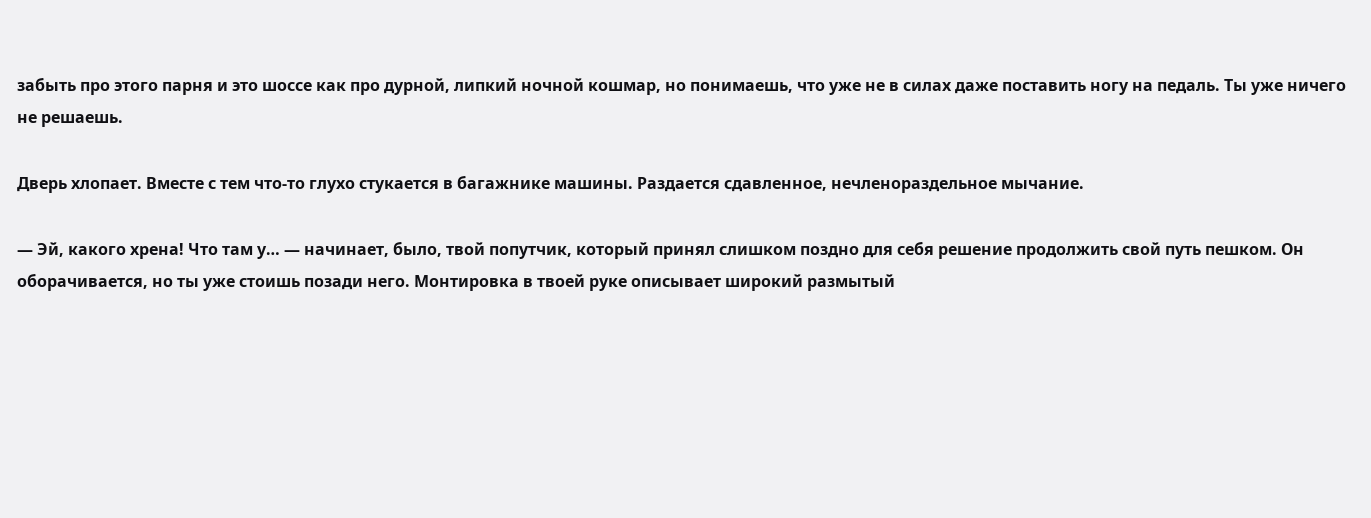забыть про этого парня и это шоссе как про дурной, липкий ночной кошмар, но понимаешь, что уже не в силах даже поставить ногу на педаль. Ты уже ничего не решаешь.

Дверь хлопает. Вместе с тем что-то глухо стукается в багажнике машины. Раздается сдавленное, нечленораздельное мычание.

— Эй, какого хрена! Что там у… — начинает, было, твой попутчик, который принял слишком поздно для себя решение продолжить свой путь пешком. Он оборачивается, но ты уже стоишь позади него. Монтировка в твоей руке описывает широкий размытый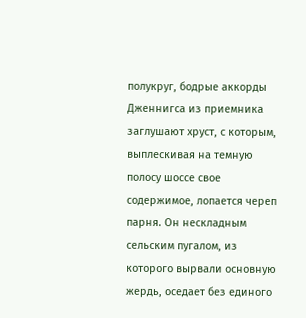полукруг, бодрые аккорды Дженнигса из приемника заглушают хруст, с которым, выплескивая на темную полосу шоссе свое содержимое, лопается череп парня. Он нескладным сельским пугалом, из которого вырвали основную жердь, оседает без единого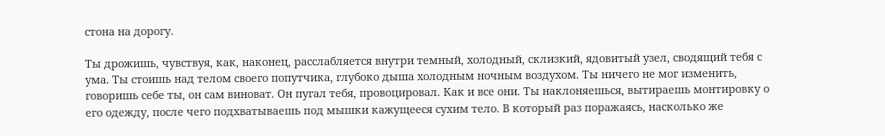стона на дорогу.

Ты дрожишь, чувствуя, как, наконец, расслабляется внутри темный, холодный, склизкий, ядовитый узел, сводящий тебя с ума. Ты стоишь над телом своего попутчика, глубоко дыша холодным ночным воздухом. Ты ничего не мог изменить, говоришь себе ты, он сам виноват. Он пугал тебя, провоцировал. Как и все они. Ты наклоняешься, вытираешь монтировку о его одежду, после чего подхватываешь под мышки кажущееся сухим тело. В который раз поражаясь, насколько же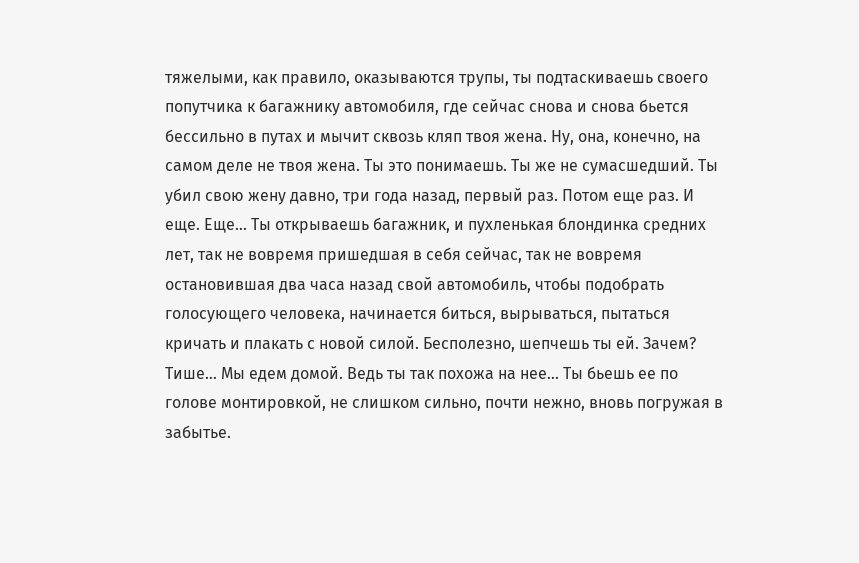тяжелыми, как правило, оказываются трупы, ты подтаскиваешь своего попутчика к багажнику автомобиля, где сейчас снова и снова бьется бессильно в путах и мычит сквозь кляп твоя жена. Ну, она, конечно, на самом деле не твоя жена. Ты это понимаешь. Ты же не сумасшедший. Ты убил свою жену давно, три года назад, первый раз. Потом еще раз. И еще. Еще… Ты открываешь багажник, и пухленькая блондинка средних лет, так не вовремя пришедшая в себя сейчас, так не вовремя остановившая два часа назад свой автомобиль, чтобы подобрать голосующего человека, начинается биться, вырываться, пытаться кричать и плакать с новой силой. Бесполезно, шепчешь ты ей. Зачем? Тише… Мы едем домой. Ведь ты так похожа на нее… Ты бьешь ее по голове монтировкой, не слишком сильно, почти нежно, вновь погружая в забытье.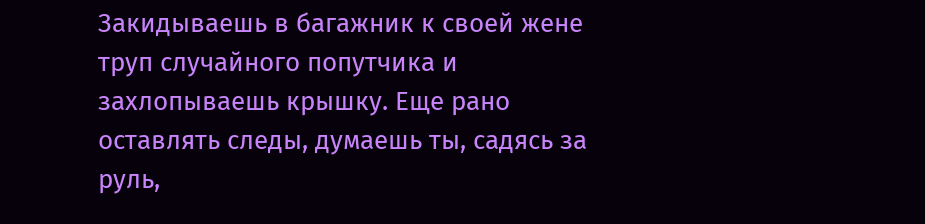Закидываешь в багажник к своей жене труп случайного попутчика и захлопываешь крышку. Еще рано оставлять следы, думаешь ты, садясь за руль,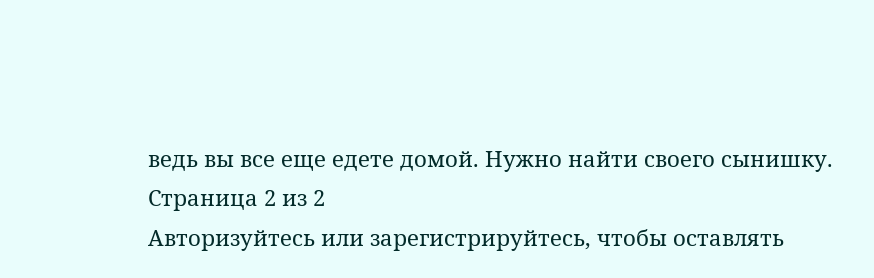ведь вы все еще едете домой. Нужно найти своего сынишку.
Страница 2 из 2
Авторизуйтесь или зарегистрируйтесь, чтобы оставлять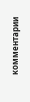комментарии